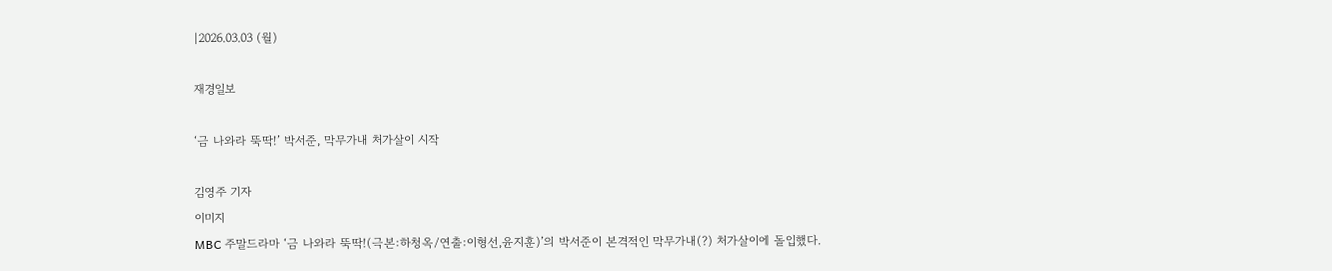|2026.03.03 (월)

재경일보

‘금 나와라 뚝딱!’ 박서준, 막무가내 처가살이 시작

김영주 기자
이미지
MBC 주말드라마 ‘금 나와라 뚝딱!(극본:하청옥/연출:이형선,윤지훈)’의 박서준이 본격적인 막무가내(?) 처가살이에 돌입했다.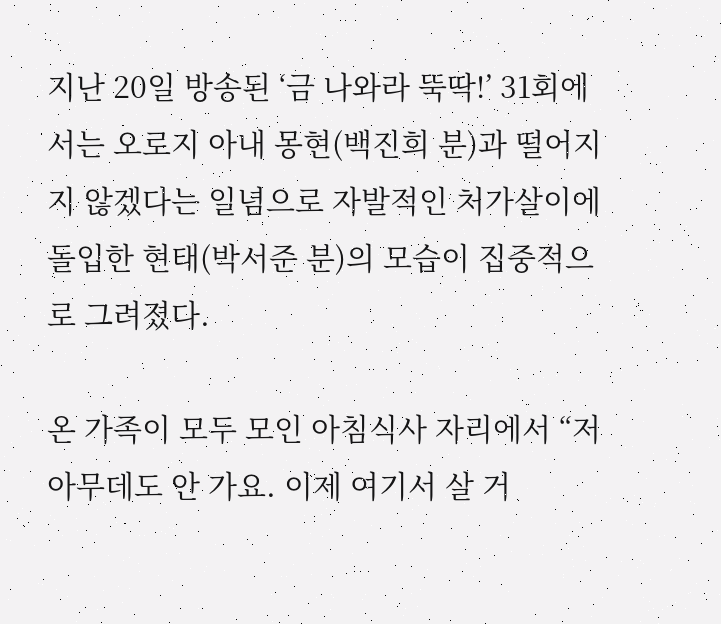지난 20일 방송된 ‘금 나와라 뚝딱!’ 31회에서는 오로지 아내 몽현(백진희 분)과 떨어지지 않겠다는 일념으로 자발적인 처가살이에 돌입한 현태(박서준 분)의 모습이 집중적으로 그려졌다.

온 가족이 모두 모인 아침식사 자리에서 “저 아무데도 안 가요. 이제 여기서 살 거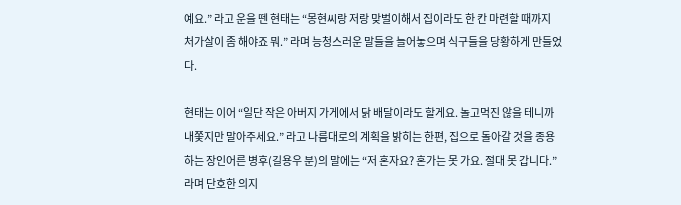예요.” 라고 운을 뗀 현태는 “몽현씨랑 저랑 맞벌이해서 집이라도 한 칸 마련할 때까지 처가살이 좀 해야죠 뭐.” 라며 능청스러운 말들을 늘어놓으며 식구들을 당황하게 만들었다.

현태는 이어 “일단 작은 아버지 가게에서 닭 배달이라도 할게요. 놀고먹진 않을 테니까 내쫓지만 말아주세요.” 라고 나름대로의 계획을 밝히는 한편, 집으로 돌아갈 것을 종용하는 장인어른 병후(길용우 분)의 말에는 “저 혼자요? 혼가는 못 가요. 절대 못 갑니다.” 라며 단호한 의지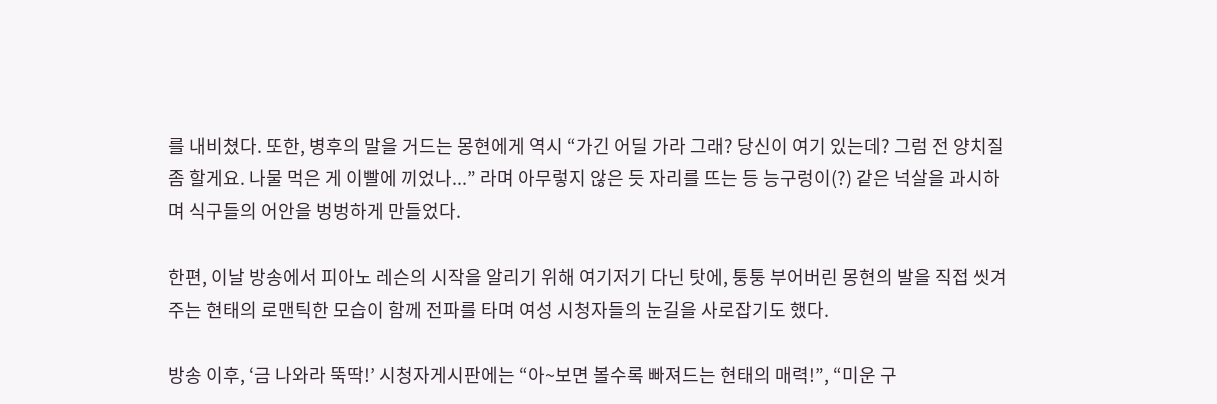를 내비쳤다. 또한, 병후의 말을 거드는 몽현에게 역시 “가긴 어딜 가라 그래? 당신이 여기 있는데? 그럼 전 양치질 좀 할게요. 나물 먹은 게 이빨에 끼었나...” 라며 아무렇지 않은 듯 자리를 뜨는 등 능구렁이(?) 같은 넉살을 과시하며 식구들의 어안을 벙벙하게 만들었다.

한편, 이날 방송에서 피아노 레슨의 시작을 알리기 위해 여기저기 다닌 탓에, 퉁퉁 부어버린 몽현의 발을 직접 씻겨주는 현태의 로맨틱한 모습이 함께 전파를 타며 여성 시청자들의 눈길을 사로잡기도 했다.

방송 이후, ‘금 나와라 뚝딱!’ 시청자게시판에는 “아~보면 볼수록 빠져드는 현태의 매력!”, “미운 구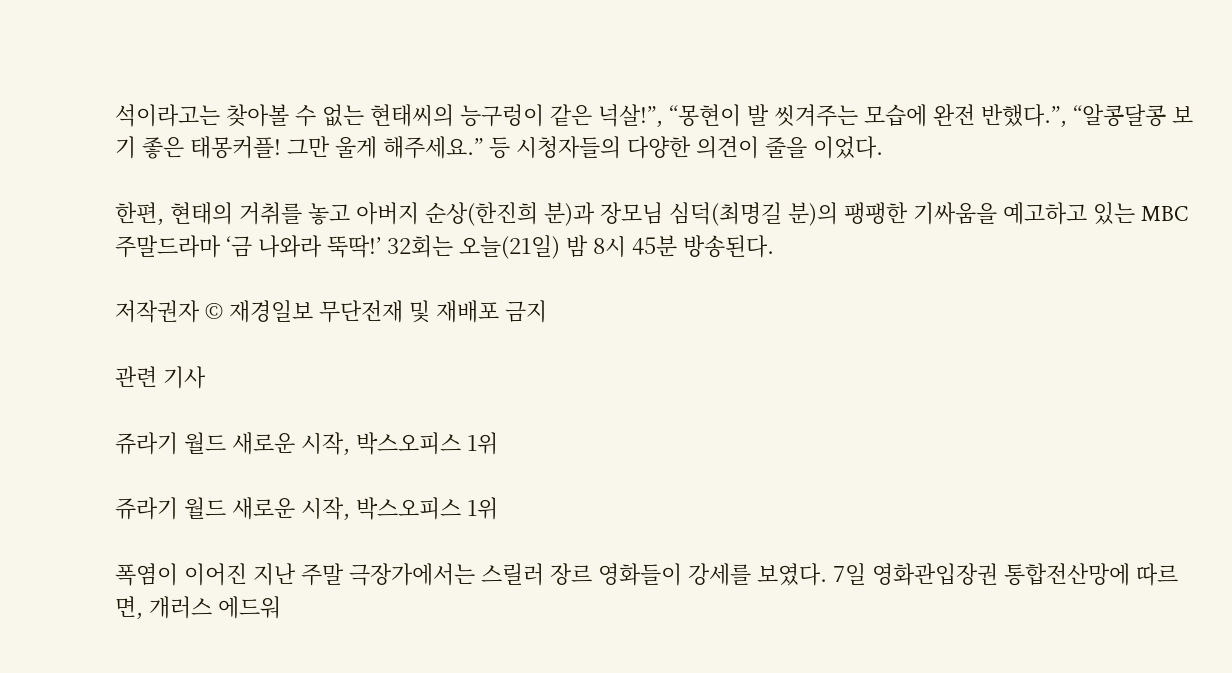석이라고는 찾아볼 수 없는 현태씨의 능구렁이 같은 넉살!”, “몽현이 발 씻겨주는 모습에 완전 반했다.”, “알콩달콩 보기 좋은 태몽커플! 그만 울게 해주세요.” 등 시청자들의 다양한 의견이 줄을 이었다.

한편, 현태의 거취를 놓고 아버지 순상(한진희 분)과 장모님 심덕(최명길 분)의 팽팽한 기싸움을 예고하고 있는 MBC 주말드라마 ‘금 나와라 뚝딱!’ 32회는 오늘(21일) 밤 8시 45분 방송된다.

저작권자 © 재경일보 무단전재 및 재배포 금지

관련 기사

쥬라기 월드 새로운 시작, 박스오피스 1위

쥬라기 월드 새로운 시작, 박스오피스 1위

폭염이 이어진 지난 주말 극장가에서는 스릴러 장르 영화들이 강세를 보였다. 7일 영화관입장권 통합전산망에 따르면, 개러스 에드워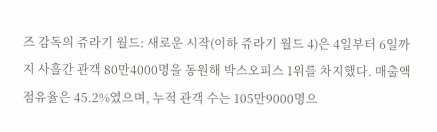즈 감독의 쥬라기 월드: 새로운 시작(이하 쥬라기 월드 4)은 4일부터 6일까지 사흘간 관객 80만4000명을 동원해 박스오피스 1위를 차지했다. 매출액 점유율은 45.2%였으며, 누적 관객 수는 105만9000명으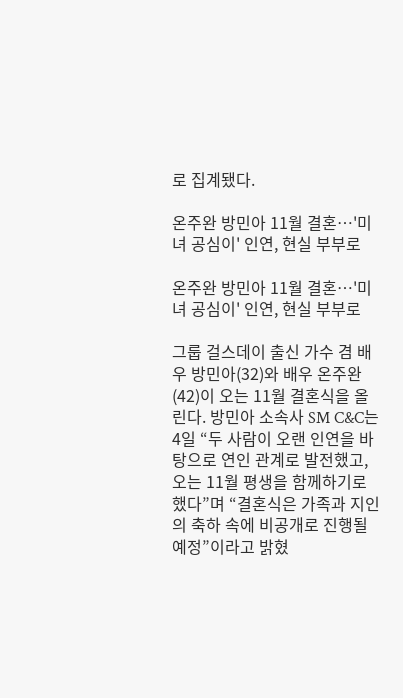로 집계됐다.

온주완 방민아 11월 결혼…'미녀 공심이' 인연, 현실 부부로

온주완 방민아 11월 결혼…'미녀 공심이' 인연, 현실 부부로

그룹 걸스데이 출신 가수 겸 배우 방민아(32)와 배우 온주완(42)이 오는 11월 결혼식을 올린다. 방민아 소속사 SM C&C는 4일 “두 사람이 오랜 인연을 바탕으로 연인 관계로 발전했고, 오는 11월 평생을 함께하기로 했다”며 “결혼식은 가족과 지인의 축하 속에 비공개로 진행될 예정”이라고 밝혔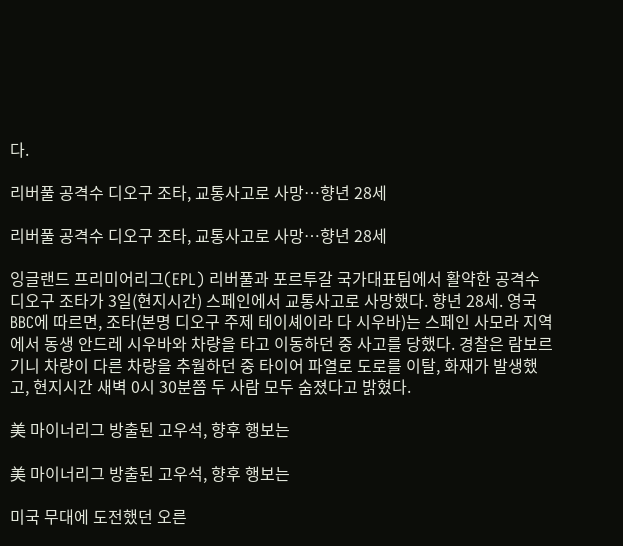다.

리버풀 공격수 디오구 조타, 교통사고로 사망…향년 28세

리버풀 공격수 디오구 조타, 교통사고로 사망…향년 28세

잉글랜드 프리미어리그(EPL) 리버풀과 포르투갈 국가대표팀에서 활약한 공격수 디오구 조타가 3일(현지시간) 스페인에서 교통사고로 사망했다. 향년 28세. 영국 BBC에 따르면, 조타(본명 디오구 주제 테이셰이라 다 시우바)는 스페인 사모라 지역에서 동생 안드레 시우바와 차량을 타고 이동하던 중 사고를 당했다. 경찰은 람보르기니 차량이 다른 차량을 추월하던 중 타이어 파열로 도로를 이탈, 화재가 발생했고, 현지시간 새벽 0시 30분쯤 두 사람 모두 숨졌다고 밝혔다.

美 마이너리그 방출된 고우석, 향후 행보는

美 마이너리그 방출된 고우석, 향후 행보는

미국 무대에 도전했던 오른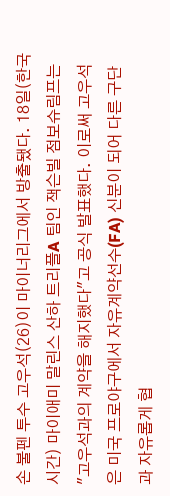손 불펜 투수 고우석(26)이 마이너리그에서 방출됐다. 18일(한국시간) 마이애미 말린스 산하 트리플A 팀인 잭슨빌 점보슈림프는 "고우석과의 계약을 해지했다"고 공식 발표했다. 이로써 고우석은 미국 프로야구에서 자유계약선수(FA) 신분이 되어 다른 구단과 자유롭게 협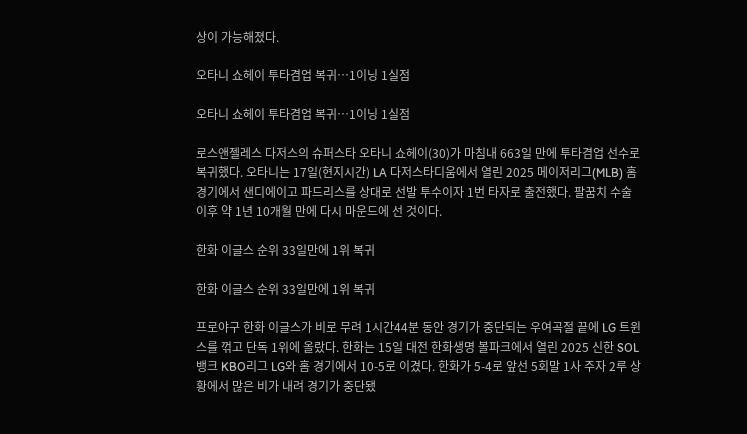상이 가능해졌다.

오타니 쇼헤이 투타겸업 복귀…1이닝 1실점

오타니 쇼헤이 투타겸업 복귀…1이닝 1실점

로스앤젤레스 다저스의 슈퍼스타 오타니 쇼헤이(30)가 마침내 663일 만에 투타겸업 선수로 복귀했다. 오타니는 17일(현지시간) LA 다저스타디움에서 열린 2025 메이저리그(MLB) 홈경기에서 샌디에이고 파드리스를 상대로 선발 투수이자 1번 타자로 출전했다. 팔꿈치 수술 이후 약 1년 10개월 만에 다시 마운드에 선 것이다.

한화 이글스 순위 33일만에 1위 복귀

한화 이글스 순위 33일만에 1위 복귀

프로야구 한화 이글스가 비로 무려 1시간44분 동안 경기가 중단되는 우여곡절 끝에 LG 트윈스를 꺾고 단독 1위에 올랐다. 한화는 15일 대전 한화생명 볼파크에서 열린 2025 신한 SOL 뱅크 KBO리그 LG와 홈 경기에서 10-5로 이겼다. 한화가 5-4로 앞선 5회말 1사 주자 2루 상황에서 많은 비가 내려 경기가 중단됐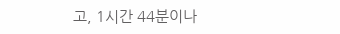고, 1시간 44분이나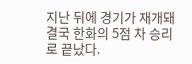지난 뒤에 경기가 재개돼 결국 한화의 5점 차 승리로 끝났다.